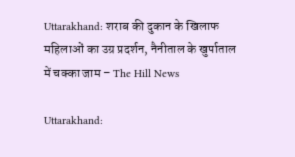Uttarakhand: शराब की दुकान के खिलाफ महिलाओं का उग्र प्रदर्शन, नैनीताल के खुर्पाताल में चक्का जाम – The Hill News

Uttarakhand: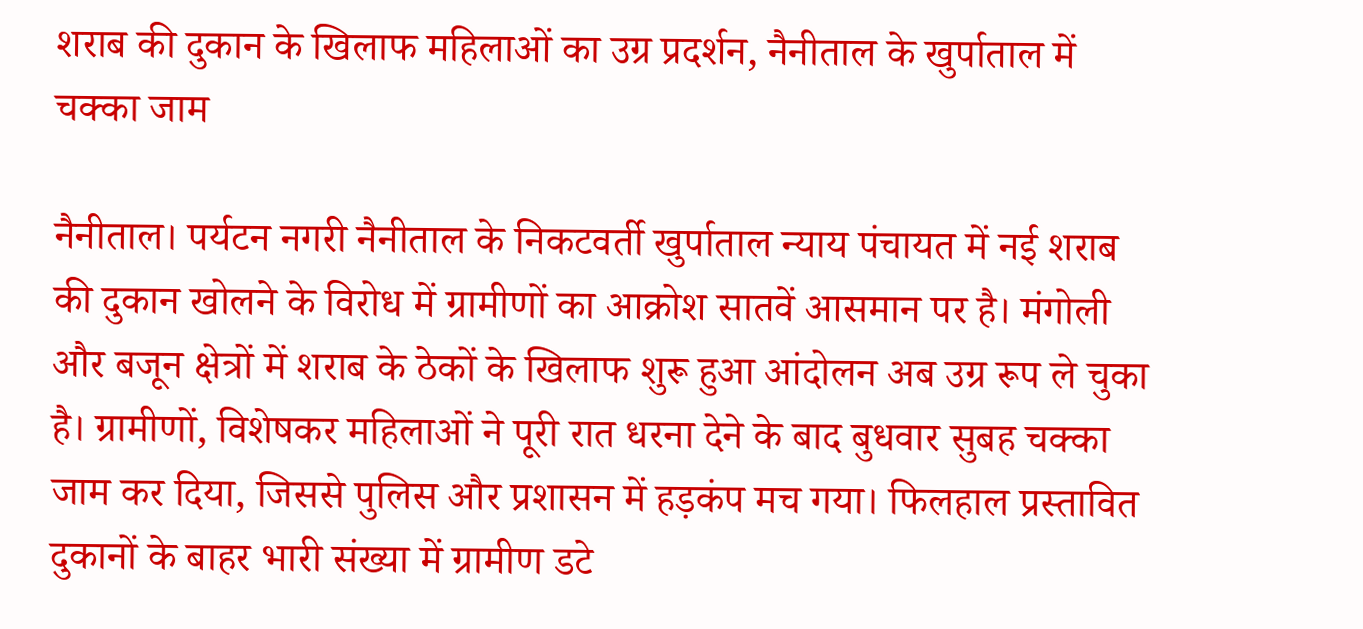शराब की दुकान के खिलाफ महिलाओं का उग्र प्रदर्शन, नैनीताल के खुर्पाताल में चक्का जाम

नैनीताल। पर्यटन नगरी नैनीताल के निकटवर्ती खुर्पाताल न्याय पंचायत में नई शराब की दुकान खोलने के विरोध में ग्रामीणों का आक्रोश सातवें आसमान पर है। मंगोली और बजून क्षेत्रों में शराब के ठेकों के खिलाफ शुरू हुआ आंदोलन अब उग्र रूप ले चुका है। ग्रामीणों, विशेषकर महिलाओं ने पूरी रात धरना देने के बाद बुधवार सुबह चक्का जाम कर दिया, जिससे पुलिस और प्रशासन में हड़कंप मच गया। फिलहाल प्रस्तावित दुकानों के बाहर भारी संख्या में ग्रामीण डटे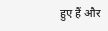हुए हैं और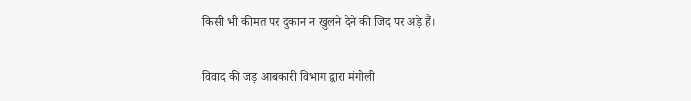किसी भी कीमत पर दुकान न खुलने देने की जिद पर अड़े हैं।

विवाद की जड़ आबकारी विभाग द्वारा मंगोली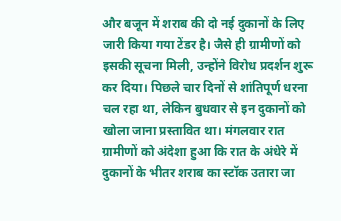और बजून में शराब की दो नई दुकानों के लिए जारी किया गया टेंडर है। जैसे ही ग्रामीणों को इसकी सूचना मिली, उन्होंने विरोध प्रदर्शन शुरू कर दिया। पिछले चार दिनों से शांतिपूर्ण धरना चल रहा था, लेकिन बुधवार से इन दुकानों को खोला जाना प्रस्तावित था। मंगलवार रात ग्रामीणों को अंदेशा हुआ कि रात के अंधेरे में दुकानों के भीतर शराब का स्टॉक उतारा जा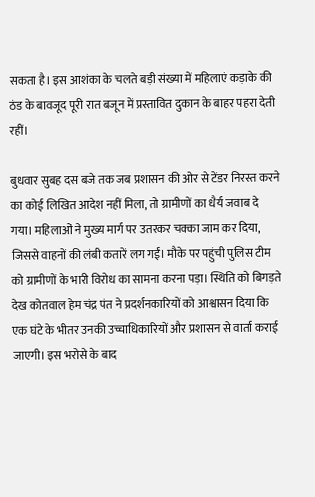सकता है। इस आशंका के चलते बड़ी संख्या में महिलाएं कड़ाके की ठंड के बावजूद पूरी रात बजून में प्रस्तावित दुकान के बाहर पहरा देती रहीं।

बुधवार सुबह दस बजे तक जब प्रशासन की ओर से टेंडर निरस्त करने का कोई लिखित आदेश नहीं मिला, तो ग्रामीणों का धैर्य जवाब दे गया। महिलाओं ने मुख्य मार्ग पर उतरकर चक्का जाम कर दिया, जिससे वाहनों की लंबी कतारें लग गईं। मौके पर पहुंची पुलिस टीम को ग्रामीणों के भारी विरोध का सामना करना पड़ा। स्थिति को बिगड़ते देख कोतवाल हेम चंद्र पंत ने प्रदर्शनकारियों को आश्वासन दिया कि एक घंटे के भीतर उनकी उच्चाधिकारियों और प्रशासन से वार्ता कराई जाएगी। इस भरोसे के बाद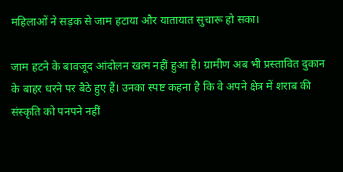महिलाओं ने सड़क से जाम हटाया और यातायात सुचारू हो सका।

जाम हटने के बावजूद आंदोलन खत्म नहीं हुआ है। ग्रामीण अब भी प्रस्तावित दुकान के बाहर धरने पर बैठे हुए हैं। उनका स्पष्ट कहना है कि वे अपने क्षेत्र में शराब की संस्कृति को पनपने नहीं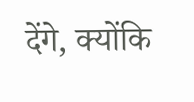देंगे, क्योंकि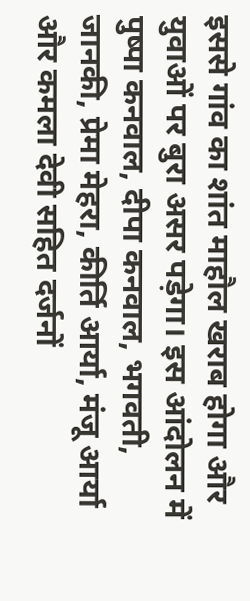इससे गांव का शांत माहौल खराब होगा और युवाओं पर बुरा असर पड़ेगा। इस आंदोलन में पुष्पा कनवाल, दीपा कनवाल, भगवती, जानकी, प्रेमा मेहरा, कीर्ति आर्या, मंजू आर्या और कमला देवी सहित दर्जनों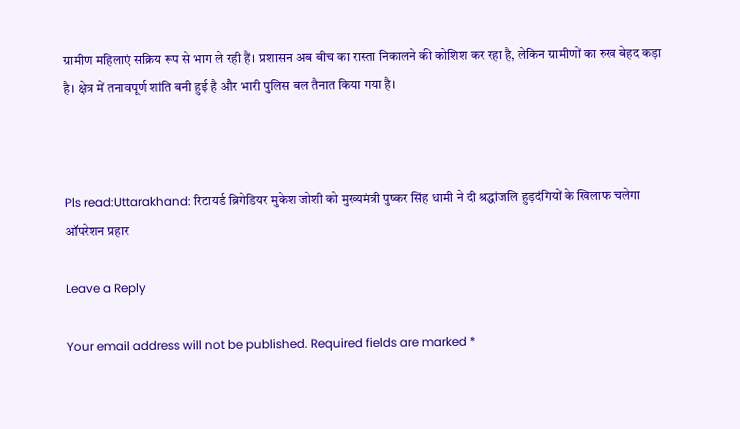ग्रामीण महिलाएं सक्रिय रूप से भाग ले रही हैं। प्रशासन अब बीच का रास्ता निकालने की कोशिश कर रहा है, लेकिन ग्रामीणों का रुख बेहद कड़ा है। क्षेत्र में तनावपूर्ण शांति बनी हुई है और भारी पुलिस बल तैनात किया गया है।



Pls read:Uttarakhand: रिटायर्ड ब्रिगेडियर मुकेश जोशी को मुख्यमंत्री पुष्कर सिंह धामी ने दी श्रद्धांजलि हुड़दंगियों के खिलाफ चलेगा ऑपरेशन प्रहार

Leave a Reply

Your email address will not be published. Required fields are marked *